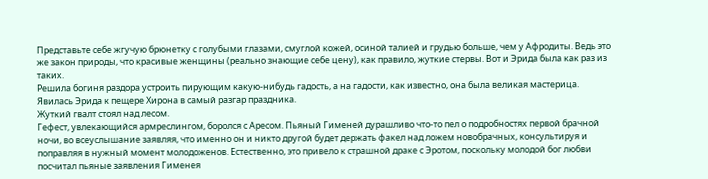Представьте себе жгучую брюнетку с голубыми глазами, смуглой кожей, осиной талией и грудью больше, чем у Афродиты. Ведь это же закон природы, что красивые женщины (реально знающие себе цену), как правило, жуткие стервы. Вот и Эрида была как раз из таких.
Решила богиня раздора устроить пирующим какую-нибудь гадость, а на гадости, как известно, она была великая мастерица.
Явилась Эрида к пещере Хирона в самый разгар праздника.
Жуткий гвалт стоял над лесом.
Гефест, увлекающийся армреслингом, боролся с Аресом. Пьяный Гименей дурашливо что-то пел о подробностях первой брачной ночи, во всеуслышание заявляя, что именно он и никто другой будет держать факел над ложем новобрачных, консультируя и поправляя в нужный момент молодоженов. Естественно, это привело к страшной драке с Эротом, поскольку молодой бог любви посчитал пьяные заявления Гименея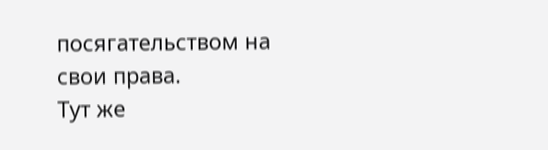посягательством на свои права.
Тут же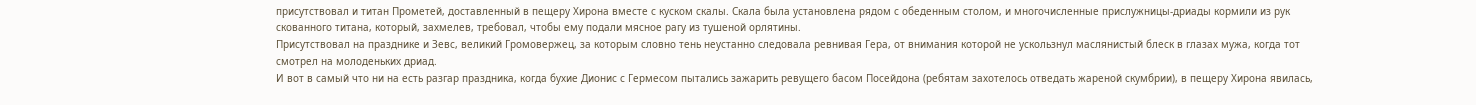присутствовал и титан Прометей, доставленный в пещеру Хирона вместе с куском скалы. Скала была установлена рядом с обеденным столом, и многочисленные прислужницы-дриады кормили из рук скованного титана, который, захмелев, требовал, чтобы ему подали мясное рагу из тушеной орлятины.
Присутствовал на празднике и Зевс, великий Громовержец, за которым словно тень неустанно следовала ревнивая Гера, от внимания которой не ускользнул маслянистый блеск в глазах мужа, когда тот смотрел на молоденьких дриад.
И вот в самый что ни на есть разгар праздника, когда бухие Дионис с Гермесом пытались зажарить ревущего басом Посейдона (ребятам захотелось отведать жареной скумбрии), в пещеру Хирона явилась,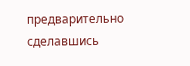предварительно сделавшись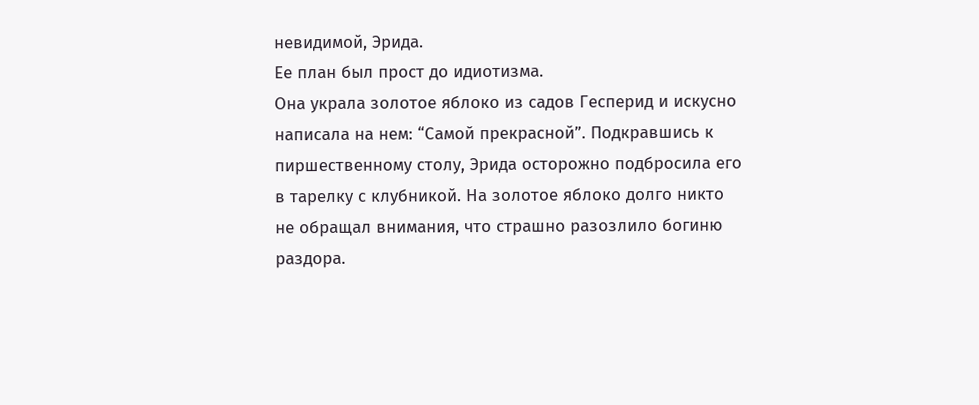невидимой, Эрида.
Ее план был прост до идиотизма.
Она украла золотое яблоко из садов Гесперид и искусно написала на нем: “Самой прекрасной”. Подкравшись к пиршественному столу, Эрида осторожно подбросила его в тарелку с клубникой. На золотое яблоко долго никто не обращал внимания, что страшно разозлило богиню раздора.